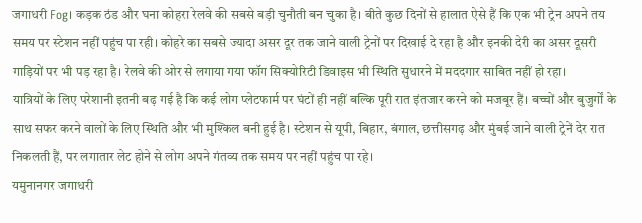जगाधरी Fog। कड़क ठंड और घना कोहरा रेलवे की सबसे बड़ी चुनौती बन चुका है। बीते कुछ दिनों से हालात ऐसे हैं कि एक भी ट्रेन अपने तय समय पर स्टेशन नहीं पहुंच पा रही। कोहरे का सबसे ज्यादा असर दूर तक जाने वाली ट्रेनों पर दिखाई दे रहा है और इनकी देरी का असर दूसरी गाड़ियों पर भी पड़ रहा है। रेलवे की ओर से लगाया गया फॉग सिक्योरिटी डिवाइस भी स्थिति सुधारने में मददगार साबित नहीं हो रहा।
यात्रियों के लिए परेशानी इतनी बढ़ गई है कि कई लोग प्लेटफार्म पर घंटों ही नहीं बल्कि पूरी रात इंतजार करने को मजबूर हैं। बच्चों और बुजुर्गों के साथ सफर करने वालों के लिए स्थिति और भी मुश्किल बनी हुई है। स्टेशन से यूपी, बिहार, बंगाल, छत्तीसगढ़ और मुंबई जाने वाली ट्रेनें देर रात निकलती हैं, पर लगातार लेट होने से लोग अपने गंतव्य तक समय पर नहीं पहुंच पा रहे।
यमुनानगर जगाधरी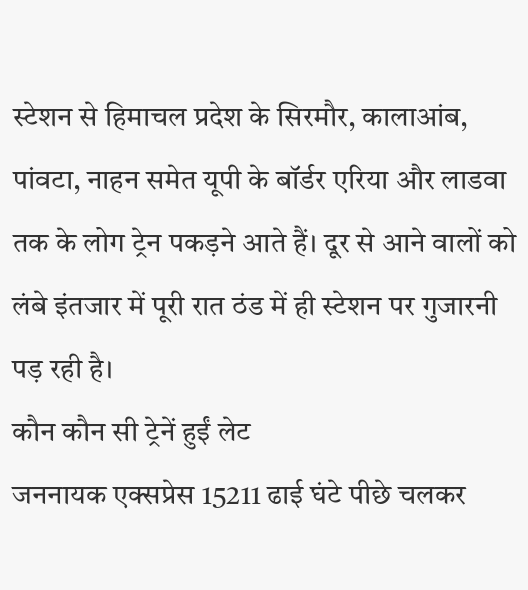स्टेशन से हिमाचल प्रदेश के सिरमौर, कालाआंब, पांवटा, नाहन समेत यूपी के बॉर्डर एरिया और लाडवा तक के लोग ट्रेन पकड़ने आते हैं। दूर से आने वालों को लंबे इंतजार में पूरी रात ठंड में ही स्टेशन पर गुजारनी पड़ रही है।
कौन कौन सी ट्रेनें हुईं लेट
जननायक एक्सप्रेस 15211 ढाई घंटे पीछे चलकर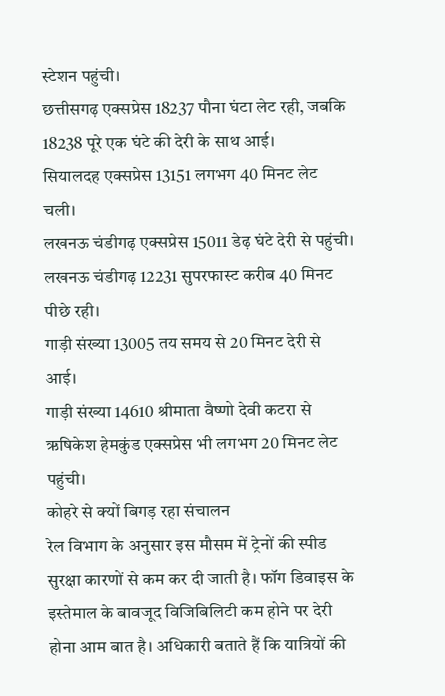स्टेशन पहुंची।
छत्तीसगढ़ एक्सप्रेस 18237 पौना घंटा लेट रही, जबकि 18238 पूरे एक घंटे की देरी के साथ आई।
सियालदह एक्सप्रेस 13151 लगभग 40 मिनट लेट चली।
लखनऊ चंडीगढ़ एक्सप्रेस 15011 डेढ़ घंटे देरी से पहुंची।
लखनऊ चंडीगढ़ 12231 सुपरफास्ट करीब 40 मिनट पीछे रही।
गाड़ी संख्या 13005 तय समय से 20 मिनट देरी से आई।
गाड़ी संख्या 14610 श्रीमाता वैष्णो देवी कटरा से ऋषिकेश हेमकुंड एक्सप्रेस भी लगभग 20 मिनट लेट पहुंची।
कोहरे से क्यों बिगड़ रहा संचालन
रेल विभाग के अनुसार इस मौसम में ट्रेनों की स्पीड सुरक्षा कारणों से कम कर दी जाती है। फॉग डिवाइस के इस्तेमाल के बावजूद विजिबिलिटी कम होने पर देरी होना आम बात है। अधिकारी बताते हैं कि यात्रियों की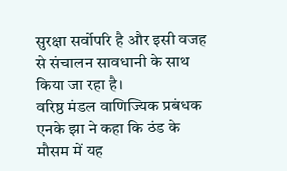सुरक्षा सर्वोपरि है और इसी वजह से संचालन सावधानी के साथ किया जा रहा है।
वरिष्ठ मंडल वाणिज्यिक प्रबंधक एनके झा ने कहा कि ठंड के मौसम में यह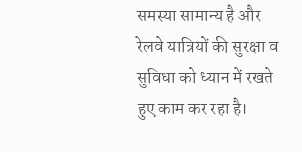समस्या सामान्य है और रेलवे यात्रियों की सुरक्षा व सुविधा को ध्यान में रखते हुए काम कर रहा है।